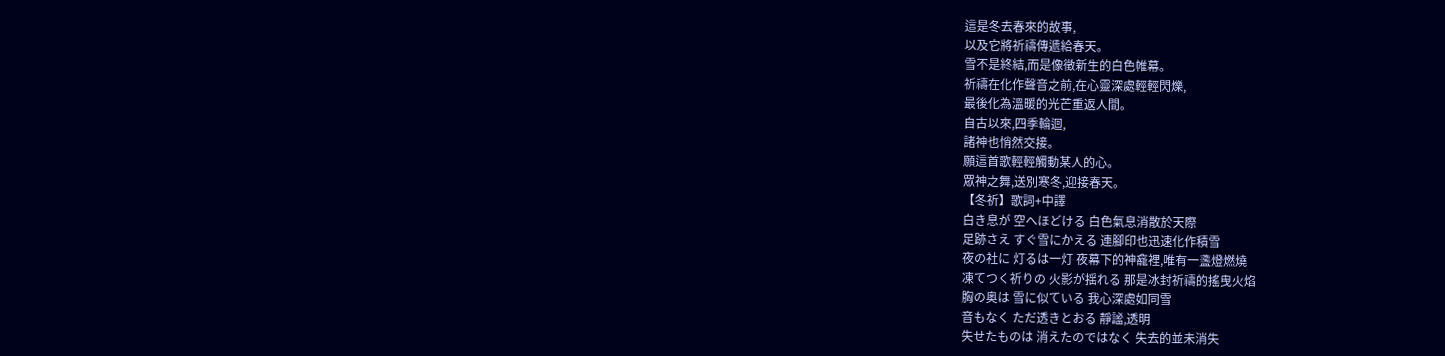這是冬去春來的故事,
以及它將祈禱傳遞給春天。
雪不是終結,而是像徵新生的白色帷幕。
祈禱在化作聲音之前,在心靈深處輕輕閃爍,
最後化為溫暖的光芒重返人間。
自古以來,四季輪迴,
諸神也悄然交接。
願這首歌輕輕觸動某人的心。
眾神之舞,送別寒冬,迎接春天。
【冬祈】歌詞+中譯
白き息が 空へほどける 白色氣息消散於天際
足跡さえ すぐ雪にかえる 連腳印也迅速化作積雪
夜の社に 灯るは一灯 夜幕下的神龕裡,唯有一盞燈燃燒
凍てつく祈りの 火影が揺れる 那是冰封祈禱的搖曳火焰
胸の奥は 雪に似ている 我心深處如同雪
音もなく ただ透きとおる 靜謐,透明
失せたものは 消えたのではなく 失去的並未消失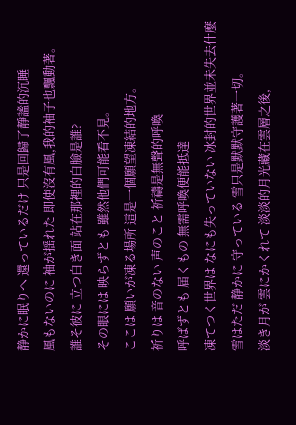静かに眠りへ 還っているだけ 只是回歸了靜謐的沉睡
風もないのに 袖が揺れた 即使沒有風,我的袖子也飄動著。
誰そ彼に 立つ白き面 站在那裡的白臉是誰?
その眼には 映らずとも 雖然他們可能看不見。
ここは 願いが凍る場所 這是一個願望凍結的地方。
祈りは 音のない 声のこと 祈禱是無聲的呼喚
呼ばずとも 届くもの 無需呼喚便能抵達
凍てつく世界は なにも失っていない 冰封的世界並未失去什麼
雪はただ 静かに 守っている 雪只是默默守護著一切。
淡き月が 雲にかくれて 淡淡的月光藏在雲層之後,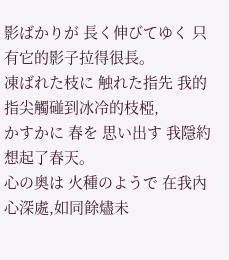影ばかりが 長く伸びてゆく 只有它的影子拉得很長。
凍ばれた枝に 触れた指先 我的指尖觸碰到冰冷的枝椏,
かすかに 春を 思い出す 我隱約想起了春天。
心の奥は 火種のようで 在我內心深處,如同餘燼未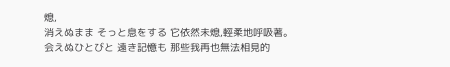熄,
消えぬまま そっと息をする 它依然未熄,輕柔地呼吸著。
会えぬひとびと 遠き記憶も 那些我再也無法相見的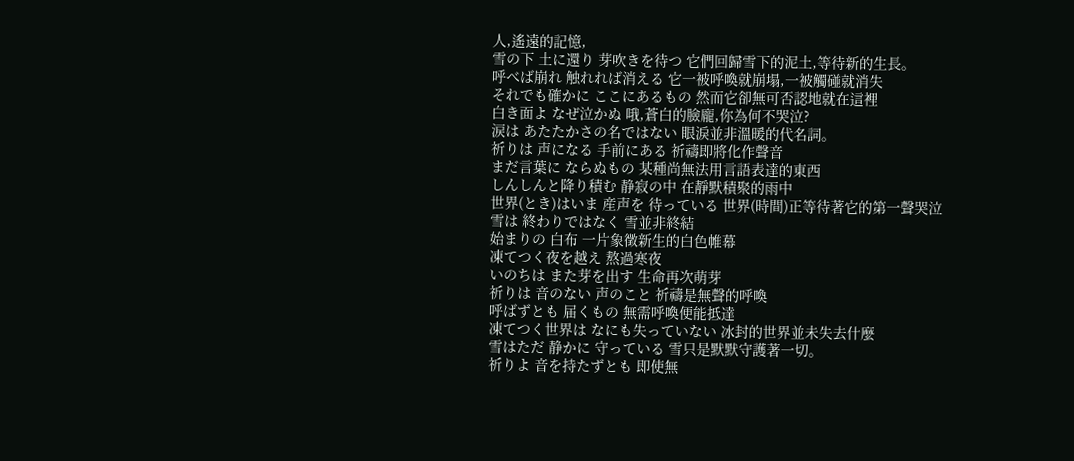人,遙遠的記憶,
雪の下 土に還り 芽吹きを待つ 它們回歸雪下的泥土,等待新的生長。
呼べば崩れ 触れれば消える 它一被呼喚就崩塌,一被觸碰就消失
それでも確かに ここにあるもの 然而它卻無可否認地就在這裡
白き面よ なぜ泣かぬ 哦,蒼白的臉龐,你為何不哭泣?
涙は あたたかさの名ではない 眼淚並非溫暖的代名詞。
祈りは 声になる 手前にある 祈禱即將化作聲音
まだ言葉に ならぬもの 某種尚無法用言語表達的東西
しんしんと降り積む 静寂の中 在靜默積聚的雨中
世界(とき)はいま 産声を 待っている 世界(時間)正等待著它的第一聲哭泣
雪は 終わりではなく 雪並非終結
始まりの 白布 一片象徵新生的白色帷幕
凍てつく夜を越え 熬過寒夜
いのちは また芽を出す 生命再次萌芽
祈りは 音のない 声のこと 祈禱是無聲的呼喚
呼ばずとも 届くもの 無需呼喚便能抵達
凍てつく世界は なにも失っていない 冰封的世界並未失去什麼
雪はただ 静かに 守っている 雪只是默默守護著一切。
祈りよ 音を持たずとも 即使無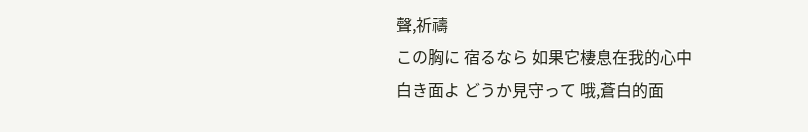聲,祈禱
この胸に 宿るなら 如果它棲息在我的心中
白き面よ どうか見守って 哦,蒼白的面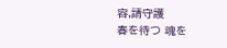容,請守護
春を待つ 魂を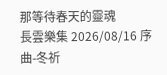那等待春天的靈魂
長雲樂集 2026/08/16 序曲-冬祈